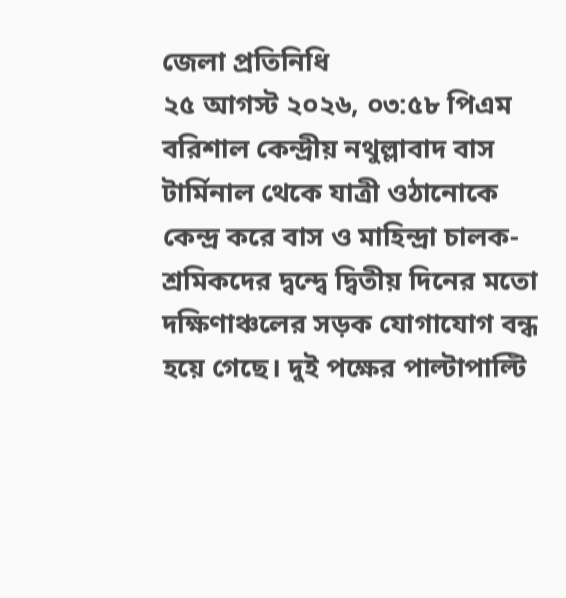জেলা প্রতিনিধি
২৫ আগস্ট ২০২৬, ০৩:৫৮ পিএম
বরিশাল কেন্দ্রীয় নথুল্লাবাদ বাস টার্মিনাল থেকে যাত্রী ওঠানোকে কেন্দ্র করে বাস ও মাহিন্দ্রা চালক-শ্রমিকদের দ্বন্দ্বে দ্বিতীয় দিনের মতো দক্ষিণাঞ্চলের সড়ক যোগাযোগ বন্ধ হয়ে গেছে। দুই পক্ষের পাল্টাপাল্টি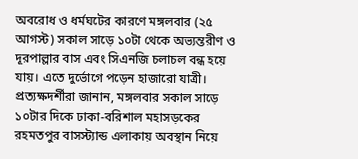অবরোধ ও ধর্মঘটের কারণে মঙ্গলবার (২৫ আগস্ট) সকাল সাড়ে ১০টা থেকে অভ্যন্তরীণ ও দূরপাল্লার বাস এবং সিএনজি চলাচল বন্ধ হয়ে যায়। এতে দুর্ভোগে পড়েন হাজারো যাত্রী।
প্রত্যক্ষদর্শীরা জানান, মঙ্গলবার সকাল সাড়ে ১০টার দিকে ঢাকা-বরিশাল মহাসড়কের রহমতপুর বাসস্ট্যান্ড এলাকায় অবস্থান নিয়ে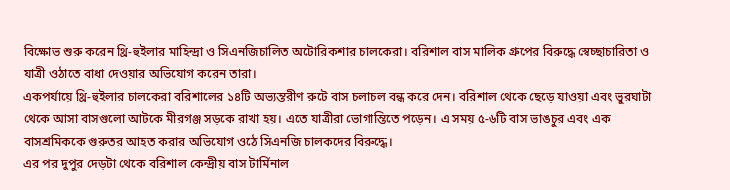বিক্ষোভ শুরু করেন থ্রি-হুইলার মাহিন্দ্রা ও সিএনজিচালিত অটোরিকশার চালকেরা। বরিশাল বাস মালিক গ্রুপের বিরুদ্ধে স্বেচ্ছাচারিতা ও যাত্রী ওঠাতে বাধা দেওয়ার অভিযোগ করেন তারা।
একপর্যায়ে থ্রি-হুইলার চালকেরা বরিশালের ১৪টি অভ্যন্তরীণ রুটে বাস চলাচল বন্ধ করে দেন। বরিশাল থেকে ছেড়ে যাওয়া এবং ভুরঘাটা থেকে আসা বাসগুলো আটকে মীরগঞ্জ সড়কে রাখা হয়। এতে যাত্রীরা ভোগান্তিতে পড়েন। এ সময় ৫-৬টি বাস ভাঙচুর এবং এক বাসশ্রমিককে গুরুতর আহত করার অভিযোগ ওঠে সিএনজি চালকদের বিরুদ্ধে।
এর পর দুপুর দেড়টা থেকে বরিশাল কেন্দ্রীয় বাস টার্মিনাল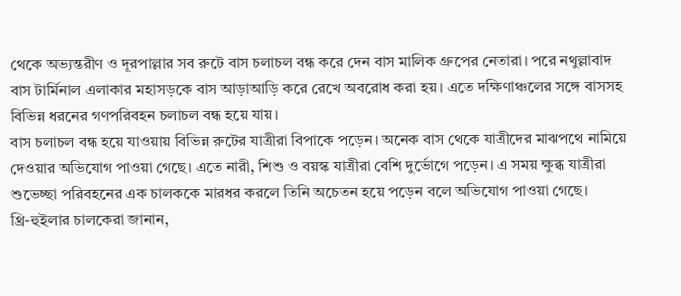থেকে অভ্যন্তরীণ ও দূরপাল্লার সব রুটে বাস চলাচল বন্ধ করে দেন বাস মালিক গ্রুপের নেতারা। পরে নথুল্লাবাদ বাস টার্মিনাল এলাকার মহাসড়কে বাস আড়াআড়ি করে রেখে অবরোধ করা হয়। এতে দক্ষিণাঞ্চলের সঙ্গে বাসসহ বিভিন্ন ধরনের গণপরিবহন চলাচল বন্ধ হয়ে যায়।
বাস চলাচল বন্ধ হয়ে যাওয়ায় বিভিন্ন রুটের যাত্রীরা বিপাকে পড়েন। অনেক বাস থেকে যাত্রীদের মাঝপথে নামিয়ে দেওয়ার অভিযোগ পাওয়া গেছে। এতে নারী, শিশু ও বয়স্ক যাত্রীরা বেশি দুর্ভোগে পড়েন। এ সময় ক্ষুব্ধ যাত্রীরা শুভেচ্ছা পরিবহনের এক চালককে মারধর করলে তিনি অচেতন হয়ে পড়েন বলে অভিযোগ পাওয়া গেছে।
থ্রি-হুইলার চালকেরা জানান,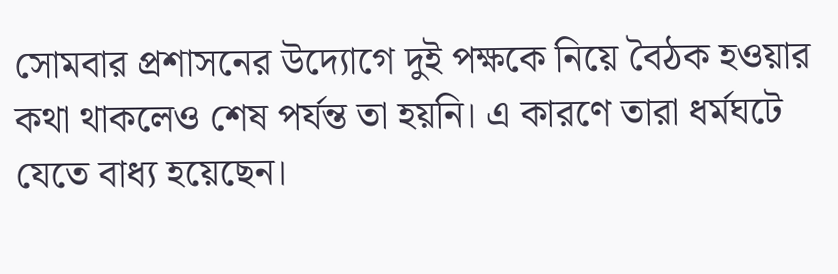সোমবার প্রশাসনের উদ্যোগে দুই পক্ষকে নিয়ে বৈঠক হওয়ার কথা থাকলেও শেষ পর্যন্ত তা হয়নি। এ কারণে তারা ধর্মঘটে যেতে বাধ্য হয়েছেন।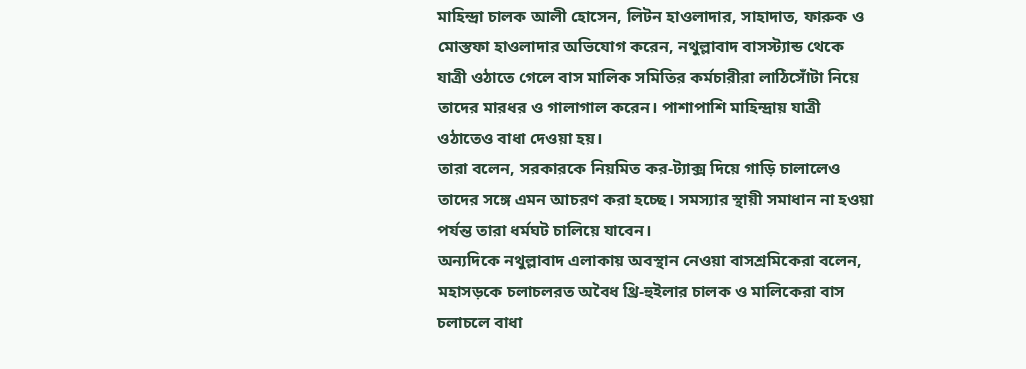মাহিন্দ্রা চালক আলী হোসেন, লিটন হাওলাদার, সাহাদাত, ফারুক ও মোস্তফা হাওলাদার অভিযোগ করেন, নথুল্লাবাদ বাসস্ট্যান্ড থেকে যাত্রী ওঠাতে গেলে বাস মালিক সমিতির কর্মচারীরা লাঠিসোঁটা নিয়ে তাদের মারধর ও গালাগাল করেন। পাশাপাশি মাহিন্দ্রায় যাত্রী ওঠাতেও বাধা দেওয়া হয়।
তারা বলেন, সরকারকে নিয়মিত কর-ট্যাক্স দিয়ে গাড়ি চালালেও তাদের সঙ্গে এমন আচরণ করা হচ্ছে। সমস্যার স্থায়ী সমাধান না হওয়া পর্যন্ত তারা ধর্মঘট চালিয়ে যাবেন।
অন্যদিকে নথুল্লাবাদ এলাকায় অবস্থান নেওয়া বাসশ্রমিকেরা বলেন, মহাসড়কে চলাচলরত অবৈধ থ্রি-হুইলার চালক ও মালিকেরা বাস চলাচলে বাধা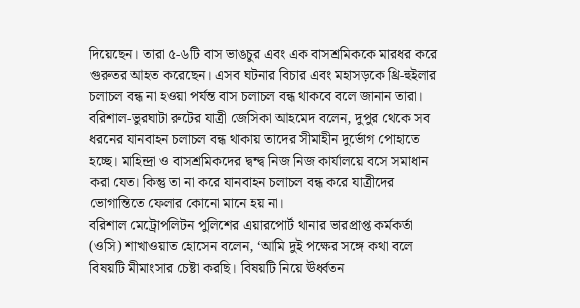দিয়েছেন। তারা ৫-৬টি বাস ভাঙচুর এবং এক বাসশ্রমিককে মারধর করে গুরুতর আহত করেছেন। এসব ঘটনার বিচার এবং মহাসড়কে থ্রি-হুইলার চলাচল বন্ধ না হওয়া পর্যন্ত বাস চলাচল বন্ধ থাকবে বলে জানান তারা।
বরিশাল-ভুরঘাটা রুটের যাত্রী জেসিকা আহমেদ বলেন, দুপুর থেকে সব ধরনের যানবাহন চলাচল বন্ধ থাকায় তাদের সীমাহীন দুর্ভোগ পোহাতে হচ্ছে। মাহিন্দ্রা ও বাসশ্রমিকদের দ্বন্দ্ব নিজ নিজ কার্যালয়ে বসে সমাধান করা যেত। কিন্তু তা না করে যানবাহন চলাচল বন্ধ করে যাত্রীদের ভোগান্তিতে ফেলার কোনো মানে হয় না।
বরিশাল মেট্রোপলিটন পুলিশের এয়ারপোর্ট থানার ভারপ্রাপ্ত কর্মকর্তা (ওসি) শাখাওয়াত হোসেন বলেন, ‘আমি দুই পক্ষের সঙ্গে কথা বলে বিষয়টি মীমাংসার চেষ্টা করছি। বিষয়টি নিয়ে ঊর্ধ্বতন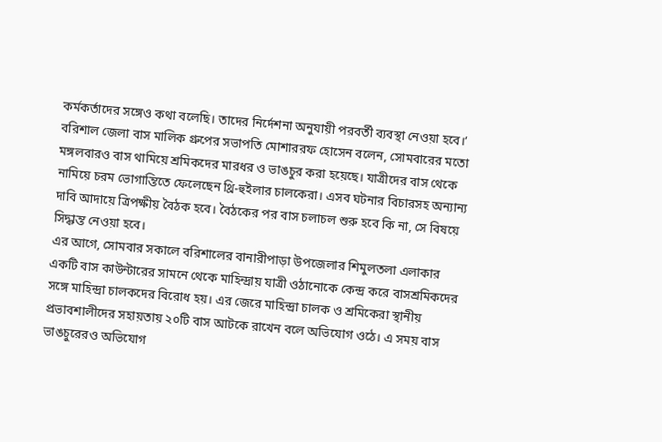কর্মকর্তাদের সঙ্গেও কথা বলেছি। তাদের নির্দেশনা অনুযায়ী পরবর্তী ব্যবস্থা নেওয়া হবে।’
বরিশাল জেলা বাস মালিক গ্রুপের সভাপতি মোশাররফ হোসেন বলেন, সোমবারের মতো মঙ্গলবারও বাস থামিয়ে শ্রমিকদের মারধর ও ভাঙচুর করা হয়েছে। যাত্রীদের বাস থেকে নামিয়ে চরম ভোগান্তিতে ফেলেছেন থ্রি-হুইলার চালকেরা। এসব ঘটনার বিচারসহ অন্যান্য দাবি আদায়ে ত্রিপক্ষীয় বৈঠক হবে। বৈঠকের পর বাস চলাচল শুরু হবে কি না, সে বিষয়ে সিদ্ধান্ত নেওয়া হবে।
এর আগে, সোমবার সকালে বরিশালের বানারীপাড়া উপজেলার শিমুলতলা এলাকার একটি বাস কাউন্টারের সামনে থেকে মাহিন্দ্রায় যাত্রী ওঠানোকে কেন্দ্র করে বাসশ্রমিকদের সঙ্গে মাহিন্দ্রা চালকদের বিরোধ হয়। এর জেরে মাহিন্দ্রা চালক ও শ্রমিকেরা স্থানীয় প্রভাবশালীদের সহায়তায় ২০টি বাস আটকে রাখেন বলে অভিযোগ ওঠে। এ সময় বাস ভাঙচুরেরও অভিযোগ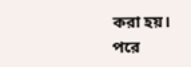করা হয়।
পরে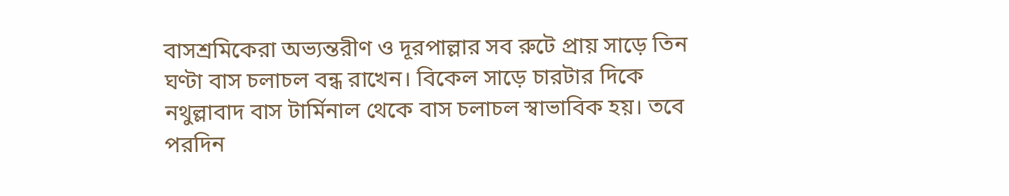বাসশ্রমিকেরা অভ্যন্তরীণ ও দূরপাল্লার সব রুটে প্রায় সাড়ে তিন ঘণ্টা বাস চলাচল বন্ধ রাখেন। বিকেল সাড়ে চারটার দিকে নথুল্লাবাদ বাস টার্মিনাল থেকে বাস চলাচল স্বাভাবিক হয়। তবে পরদিন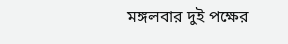মঙ্গলবার দুই পক্ষের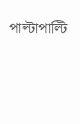পাল্টাপাল্টি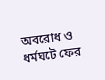অবরোধ ও ধর্মঘটে ফের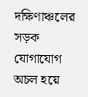দক্ষিণাঞ্চলের সড়ক যোগাযোগ অচল হয়ে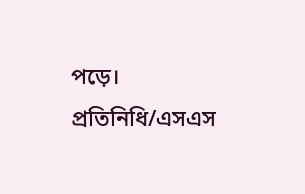পড়ে।
প্রতিনিধি/এসএস